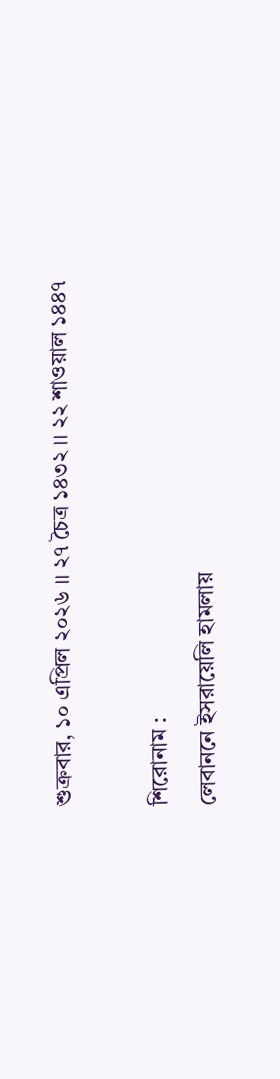শুক্রবার, ১০ এপ্রিল ২০২৬ ।। ২৭ চৈত্র ১৪৩২ ।। ২২ শাওয়াল ১৪৪৭

শিরোনাম :
লেবাননে ইসরায়েলি হামলায়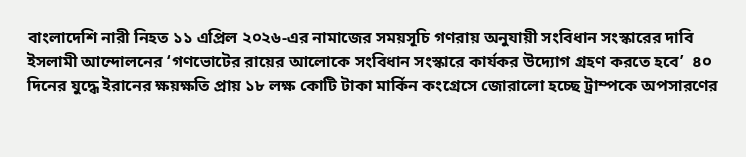বাংলাদেশি নারী নিহত ১১ এপ্রিল ২০২৬-এর নামাজের সময়সূচি গণরায় অনুযায়ী সংবিধান সংস্কারের দাবি ইসলামী আন্দোলনের ‘গণভোটের রায়ের আলোকে সংবিধান সংস্কারে কার্যকর উদ্যোগ গ্রহণ করতে হবে’  ৪০ দিনের যুদ্ধে ইরানের ক্ষয়ক্ষতি প্রায় ১৮ লক্ষ কোটি টাকা মার্কিন কংগ্রেসে জোরালো হচ্ছে ট্রাম্পকে অপসারণের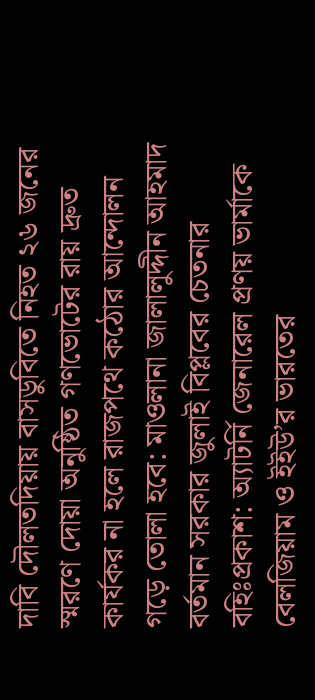দাবি দৌলতদিয়ায় বাসডুবিতে নিহত ২৬ জনের স্মরণে দোয়া অনুষ্ঠিত গণভোটের রায় দ্রুত কার্যকর না হলে রাজপথে কঠোর আন্দোলন গড়ে তোলা হবে: মাওলানা জালালুদ্দীন আহমাদ বর্তমান সরকার জুলাই বিপ্লবের চেতনার বহিঃপ্রকাশ: অ্যাটর্নি জেনারেল প্রণয় ভার্মাকে বেলজিয়াম ও ইইউ’র ভারতের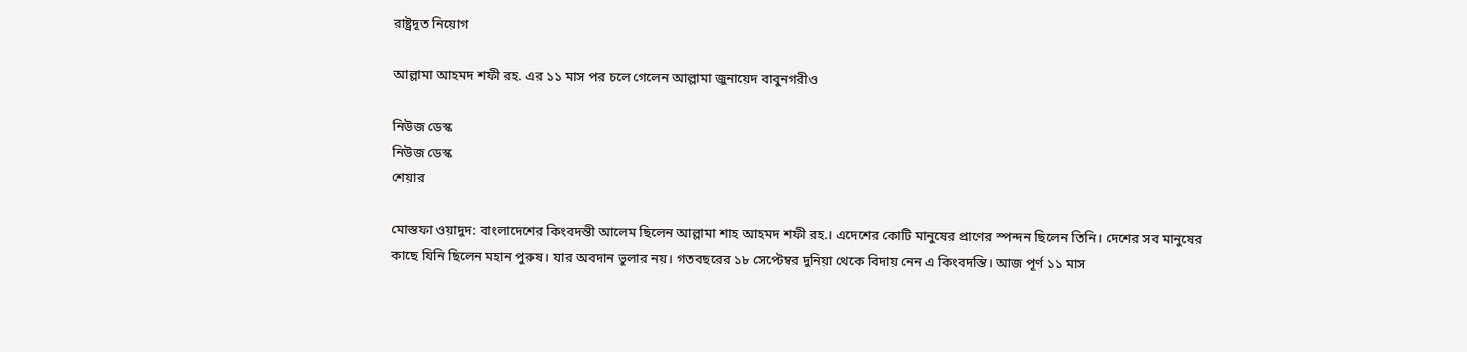রাষ্ট্রদূত নিয়োগ

আল্লামা আহমদ শফী রহ. এর ১১ মাস পর চলে গেলেন আল্লামা জুনায়েদ বাবুনগরীও

নিউজ ডেস্ক
নিউজ ডেস্ক
শেয়ার

মোস্তফা ওয়াদুদ: বাংলাদেশের কিংবদন্তী আলেম ছিলেন আল্লামা শাহ আহমদ শফী রহ.। এদেশের কোটি মানুষের প্রাণের স্পন্দন ছিলেন তিনি। দেশের সব মানুষের কাছে যিনি ছিলেন মহান পুরুষ। যার অবদান ভুলার নয়। গতবছরের ১৮ সেপ্টেম্বর দুনিয়া থেকে বিদায় নেন এ কিংবদন্তি। আজ পূর্ণ ১১ মাস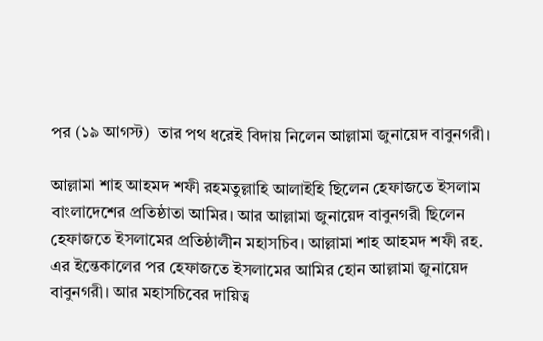পর (১৯ আগস্ট)  তার পথ ধরেই বিদায় নিলেন আল্লামা জুনায়েদ বাবুনগরী।

আল্লামা শাহ আহমদ শফী রহমতুল্লাহি আলাইহি ছিলেন হেফাজতে ইসলাম বাংলাদেশের প্রতিষ্ঠাতা আমির। আর আল্লামা জুনায়েদ বাবুনগরী ছিলেন হেফাজতে ইসলামের প্রতিষ্ঠালীন মহাসচিব। আল্লামা শাহ আহমদ শফী রহ. এর ইন্তেকালের পর হেফাজতে ইসলামের আমির হোন আল্লামা জুনায়েদ বাবুনগরী। আর মহাসচিবের দায়িত্ব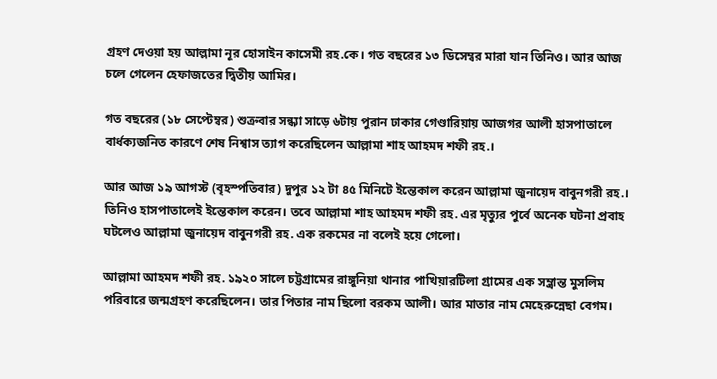গ্রহণ দেওয়া হয় আল্লামা নূর হোসাইন কাসেমী রহ.কে। গত বছরের ১৩ ডিসেম্বর মারা যান তিনিও। আর আজ চলে গেলেন হেফাজতের দ্বিতীয় আমির।

গত বছরের (১৮ সেপ্টেম্বর) শুক্রবার সন্ধ্যা সাড়ে ৬টায় পুরান ঢাকার গেণ্ডারিয়ায় আজগর আলী হাসপাতালে বার্ধক্যজনিত কারণে শেষ নিশ্বাস ত্যাগ করেছিলেন আল্লামা শাহ আহমদ শফী রহ.।

আর আজ ১৯ আগস্ট (বৃহস্পতিবার) দুপুর ১২ টা ৪৫ মিনিটে ইন্তেকাল করেন আল্লামা জুনায়েদ বাবুনগরী রহ.। তিনিও হাসপাতালেই ইন্তেকাল করেন। তবে আল্লামা শাহ আহমদ শফী রহ. এর মৃত্যুর পুর্বে অনেক ঘটনা প্রবাহ ঘটলেও আল্লামা জুনায়েদ বাবুনগরী রহ. এক রকমের না বলেই হয়ে গেলো।

আল্লামা আহমদ শফী রহ. ১৯২০ সালে চট্টগ্রামের রাঙ্গুনিয়া থানার পাখিয়ারটিলা গ্রামের এক সম্ভ্রান্ত মুসলিম পরিবারে জন্মগ্রহণ করেছিলেন। তার পিতার নাম ছিলো বরকম আলী। আর মাতার নাম মেহেরুন্নেছা বেগম।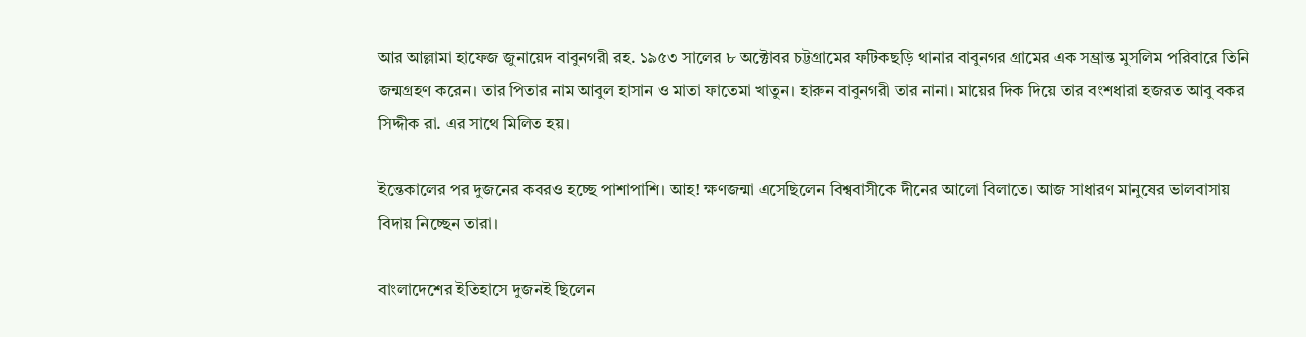আর আল্লামা হাফেজ জুনায়েদ বাবুনগরী রহ. ১৯৫৩ সালের ৮ অক্টোবর চট্টগ্রামের ফটিকছড়ি থানার বাবুনগর গ্রামের এক সম্ভ্রান্ত মুসলিম পরিবারে তিনি জন্মগ্রহণ করেন। তার পিতার নাম আবুল হাসান ও মাতা ফাতেমা খাতুন। হারুন বাবুনগরী তার নানা। মায়ের দিক দিয়ে তার বংশধারা হজরত আবু বকর সিদ্দীক রা. এর সাথে মিলিত হয়।

ইন্তেকালের পর দুজনের কবরও হচ্ছে পাশাপাশি। আহ! ক্ষণজন্মা এসেছিলেন বিশ্ববাসীকে দীনের আলো বিলাতে। আজ সাধারণ মানুষের ভালবাসায় বিদায় নিচ্ছেন তারা।

বাংলাদেশের ইতিহাসে দুজনই ছিলেন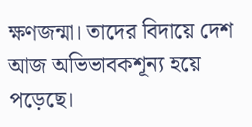ক্ষণজন্মা। তাদের বিদায়ে দেশ আজ অভিভাবকশূন্য হয়ে পড়েছে।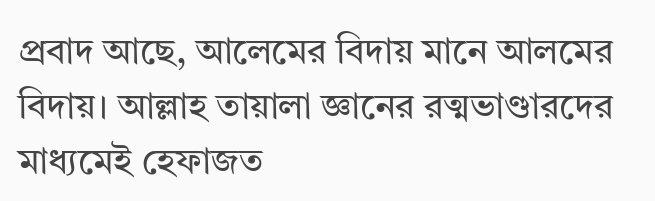প্রবাদ আছে, আলেমের বিদায় মানে আলমের বিদায়। আল্লাহ তায়ালা জ্ঞানের রত্মভাণ্ডারদের মাধ্যমেই হেফাজত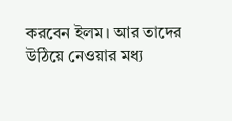করবেন ইলম। আর তাদের উঠিয়ে নেওয়ার মধ্য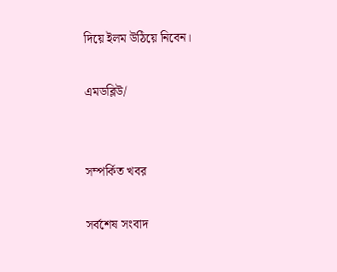দিয়ে ইলম উঠিয়ে নিবেন।

এমডব্লিউ/


সম্পর্কিত খবর

সর্বশেষ সংবাদ